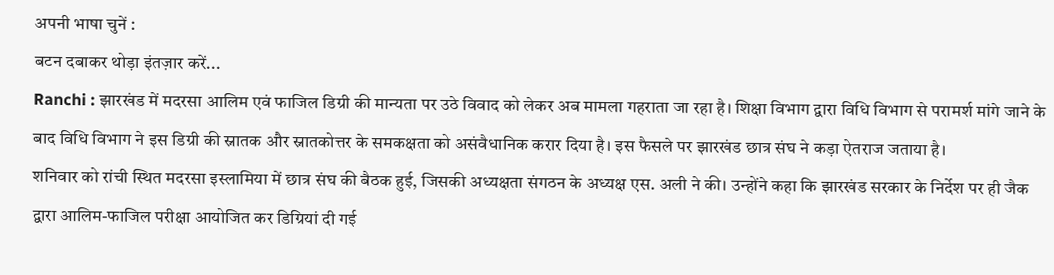अपनी भाषा चुनें :
बटन दबाकर थोड़ा इंतज़ार करें...
Ranchi : झारखंड में मदरसा आलिम एवं फाजिल डिग्री की मान्यता पर उठे विवाद को लेकर अब मामला गहराता जा रहा है। शिक्षा विभाग द्वारा विधि विभाग से परामर्श मांगे जाने के बाद विधि विभाग ने इस डिग्री की स्नातक और स्नातकोत्तर के समकक्षता को असंवैधानिक करार दिया है। इस फैसले पर झारखंड छात्र संघ ने कड़ा ऐतराज जताया है।
शनिवार को रांची स्थित मदरसा इस्लामिया में छात्र संघ की बैठक हुई, जिसकी अध्यक्षता संगठन के अध्यक्ष एस. अली ने की। उन्होंने कहा कि झारखंड सरकार के निर्देश पर ही जैक द्वारा आलिम-फाजिल परीक्षा आयोजित कर डिग्रियां दी गई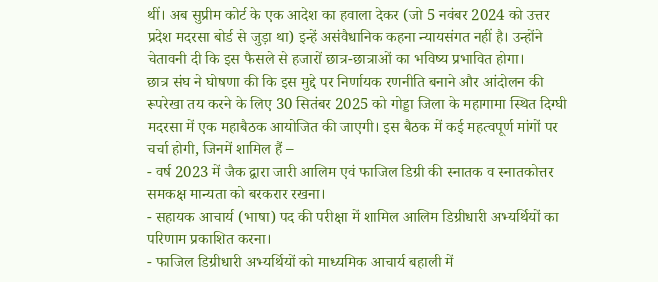थीं। अब सुप्रीम कोर्ट के एक आदेश का हवाला देकर (जो 5 नवंबर 2024 को उत्तर प्रदेश मदरसा बोर्ड से जुड़ा था) इन्हें असंवैधानिक कहना न्यायसंगत नहीं है। उन्होंने चेतावनी दी कि इस फैसले से हजारों छात्र-छात्राओं का भविष्य प्रभावित होगा।
छात्र संघ ने घोषणा की कि इस मुद्दे पर निर्णायक रणनीति बनाने और आंदोलन की रूपरेखा तय करने के लिए 30 सितंबर 2025 को गोड्डा जिला के महागामा स्थित दिग्घी मदरसा में एक महाबैठक आयोजित की जाएगी। इस बैठक में कई महत्वपूर्ण मांगों पर चर्चा होगी, जिनमें शामिल हैं –
- वर्ष 2023 में जैक द्वारा जारी आलिम एवं फाजिल डिग्री की स्नातक व स्नातकोत्तर समकक्ष मान्यता को बरकरार रखना।
- सहायक आचार्य (भाषा) पद की परीक्षा में शामिल आलिम डिग्रीधारी अभ्यर्थियों का परिणाम प्रकाशित करना।
- फाजिल डिग्रीधारी अभ्यर्थियों को माध्यमिक आचार्य बहाली में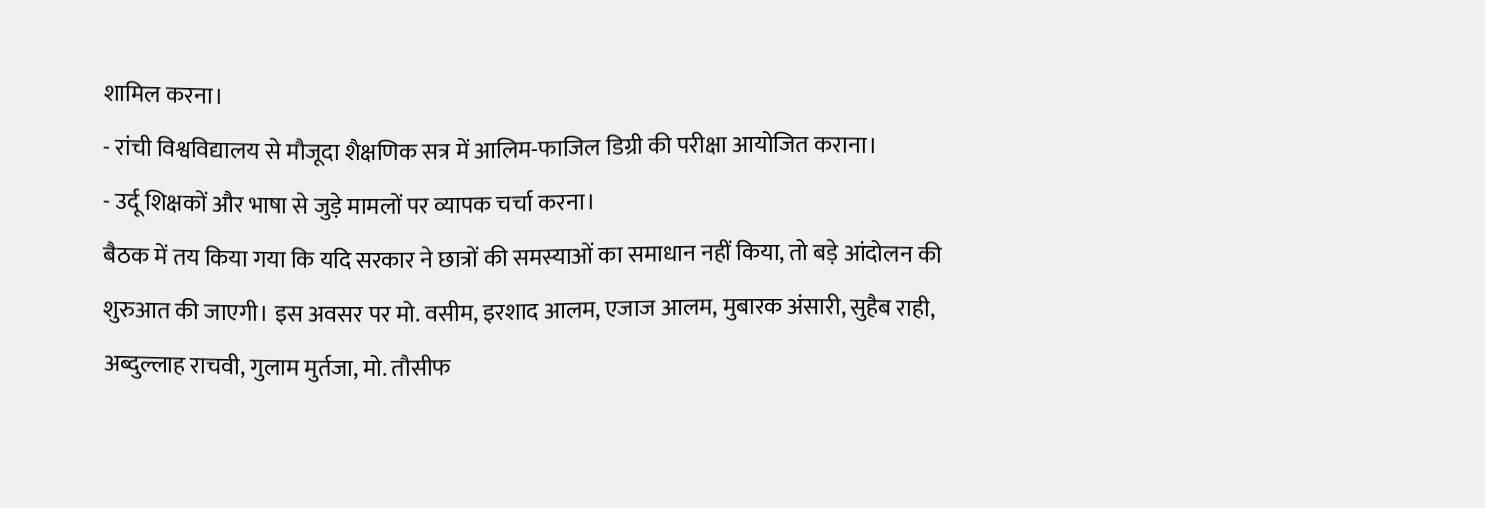शामिल करना।
- रांची विश्वविद्यालय से मौजूदा शैक्षणिक सत्र में आलिम-फाजिल डिग्री की परीक्षा आयोजित कराना।
- उर्दू शिक्षकों और भाषा से जुड़े मामलों पर व्यापक चर्चा करना।
बैठक में तय किया गया कि यदि सरकार ने छात्रों की समस्याओं का समाधान नहीं किया, तो बड़े आंदोलन की शुरुआत की जाएगी। इस अवसर पर मो. वसीम, इरशाद आलम, एजाज आलम, मुबारक अंसारी, सुहैब राही, अब्दुल्लाह राचवी, गुलाम मुर्तजा, मो. तौसीफ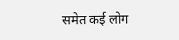समेत कई लोग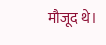मौजूद थे।